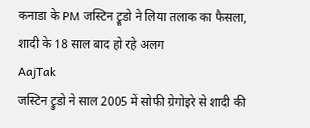कनाडा के PM जस्टिन ट्रूडो ने लिया तलाक का फैसला, शादी के 18 साल बाद हो रहे अलग
AajTak
जस्टिन ट्रुडो ने साल 2005 में सोफी ग्रेगोइरे से शादी की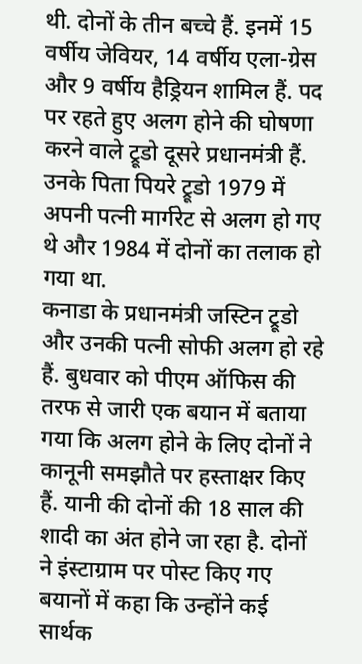थी. दोनों के तीन बच्चे हैं. इनमें 15 वर्षीय जेवियर, 14 वर्षीय एला-ग्रेस और 9 वर्षीय हैड्रियन शामिल हैं. पद पर रहते हुए अलग होने की घोषणा करने वाले ट्रूडो दूसरे प्रधानमंत्री हैं. उनके पिता पियरे ट्रूडो 1979 में अपनी पत्नी मार्गरेट से अलग हो गए थे और 1984 में दोनों का तलाक हो गया था.
कनाडा के प्रधानमंत्री जस्टिन ट्रूडो और उनकी पत्नी सोफी अलग हो रहे हैं. बुधवार को पीएम ऑफिस की तरफ से जारी एक बयान में बताया गया कि अलग होने के लिए दोनों ने कानूनी समझौते पर हस्ताक्षर किए हैं. यानी की दोनों की 18 साल की शादी का अंत होने जा रहा है. दोनों ने इंस्टाग्राम पर पोस्ट किए गए बयानों में कहा कि उन्होंने कई सार्थक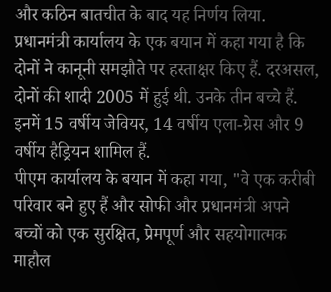और कठिन बातचीत के बाद यह निर्णय लिया.
प्रधानमंत्री कार्यालय के एक बयान में कहा गया है कि दोनों ने कानूनी समझौते पर हस्ताक्षर किए हैं. दरअसल, दोनों की शादी 2005 में हुई थी. उनके तीन बच्चे हैं. इनमें 15 वर्षीय जेवियर, 14 वर्षीय एला-ग्रेस और 9 वर्षीय हैड्रियन शामिल हैं.
पीएम कार्यालय के बयान में कहा गया, "वे एक करीबी परिवार बने हुए हैं और सोफी और प्रधानमंत्री अपने बच्चों को एक सुरक्षित, प्रेमपूर्ण और सहयोगात्मक माहौल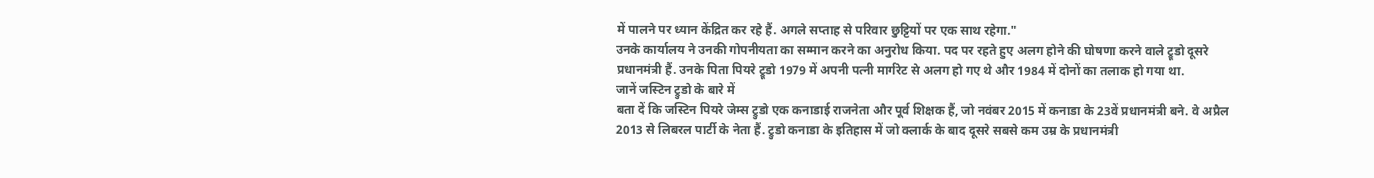में पालने पर ध्यान केंद्रित कर रहे हैं. अगले सप्ताह से परिवार छुट्टियों पर एक साथ रहेगा."
उनके कार्यालय ने उनकी गोपनीयता का सम्मान करने का अनुरोध किया. पद पर रहते हुए अलग होने की घोषणा करने वाले ट्रूडो दूसरे प्रधानमंत्री हैं. उनके पिता पियरे ट्रूडो 1979 में अपनी पत्नी मार्गरेट से अलग हो गए थे और 1984 में दोनों का तलाक हो गया था.
जानें जस्टिन ट्रुडो के बारे में
बता दें कि जस्टिन पियरे जेम्स ट्रुडो एक कनाडाई राजनेता और पूर्व शिक्षक हैं, जो नवंबर 2015 में कनाडा के 23वें प्रधानमंत्री बने. वे अप्रैल 2013 से लिबरल पार्टी के नेता हैं. ट्रुडो कनाडा के इतिहास में जो क्लार्क के बाद दूसरे सबसे कम उम्र के प्रधानमंत्री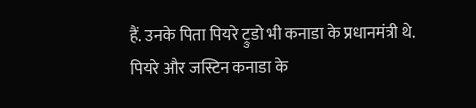हैं. उनके पिता पियरे ट्रुडो भी कनाडा के प्रधानमंत्री थे. पियरे और जस्टिन कनाडा के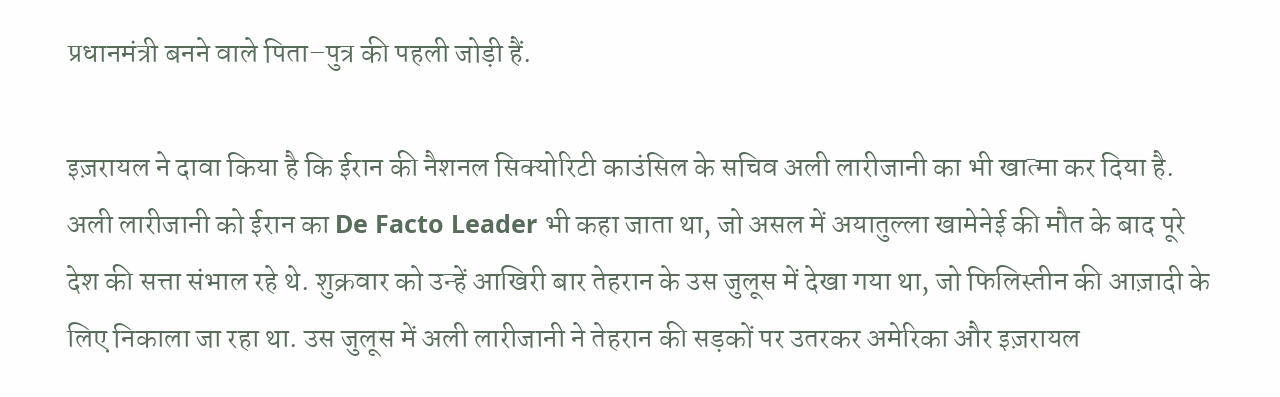प्रधानमंत्री बनने वाले पिता–पुत्र की पहली जोड़ी हैं.

इज़रायल ने दावा किया है कि ईरान की नैशनल सिक्योरिटी काउंसिल के सचिव अली लारीजानी का भी खात्मा कर दिया है. अली लारीजानी को ईरान का De Facto Leader भी कहा जाता था, जो असल में अयातुल्ला खामेनेई की मौत के बाद पूरे देश की सत्ता संभाल रहे थे. शुक्रवार को उन्हें आखिरी बार तेहरान के उस जुलूस में देखा गया था, जो फिलिस्तीन की आज़ादी के लिए निकाला जा रहा था. उस जुलूस में अली लारीजानी ने तेहरान की सड़कों पर उतरकर अमेरिका और इज़रायल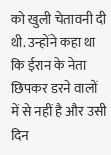को खुली चेतावनी दी थी. उन्होंने कहा था कि ईरान के नेता छिपकर डरने वालों में से नहीं है और उसी दिन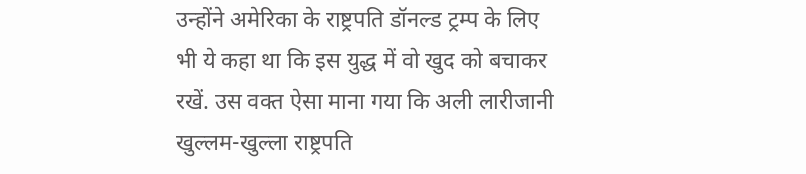उन्होंने अमेरिका के राष्ट्रपति डॉनल्ड ट्रम्प के लिए भी ये कहा था कि इस युद्ध में वो खुद को बचाकर रखें. उस वक्त ऐसा माना गया कि अली लारीजानी खुल्लम-खुल्ला राष्ट्रपति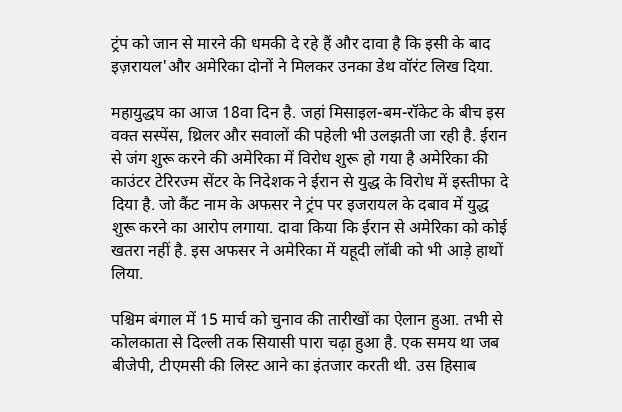ट्रंप को जान से मारने की धमकी दे रहे हैं और दावा है कि इसी के बाद इज़रायल'और अमेरिका दोनों ने मिलकर उनका डेथ वॉरंट लिख दिया.

महायुद्धघ का आज 18वा दिन है. जहां मिसाइल-बम-रॉकेट के बीच इस वक्त सस्पेंस, थ्रिलर और सवालों की पहेली भी उलझती जा रही है. ईरान से जंग शुरू करने की अमेरिका में विरोध शुरू हो गया है अमेरिका की काउंटर टेरिरज्म सेंटर के निदेशक ने ईरान से युद्ध के विरोध में इस्तीफा दे दिया है. जो कैंट नाम के अफसर ने ट्रंप पर इजरायल के दबाव में युद्ध शुरू करने का आरोप लगाया. दावा किया कि ईरान से अमेरिका को कोई खतरा नहीं है. इस अफसर ने अमेरिका में यहूदी लॉबी को भी आड़े हाथों लिया.

पश्चिम बंगाल में 15 मार्च को चुनाव की तारीखों का ऐलान हुआ. तभी से कोलकाता से दिल्ली तक सियासी पारा चढ़ा हुआ है. एक समय था जब बीजेपी, टीएमसी की लिस्ट आने का इंतजार करती थी. उस हिसाब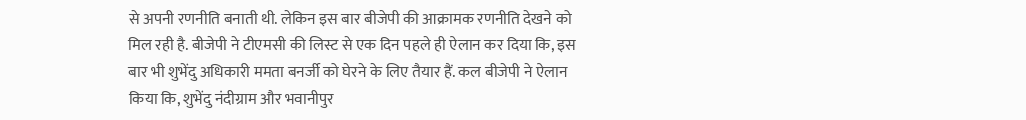से अपनी रणनीति बनाती थी. लेकिन इस बार बीजेपी की आक्रामक रणनीति देखने को मिल रही है. बीजेपी ने टीएमसी की लिस्ट से एक दिन पहले ही ऐलान कर दिया कि, इस बार भी शुभेंदु अधिकारी ममता बनर्जी को घेरने के लिए तैयार हैं. कल बीजेपी ने ऐलान किया कि, शुभेंदु नंदीग्राम और भवानीपुर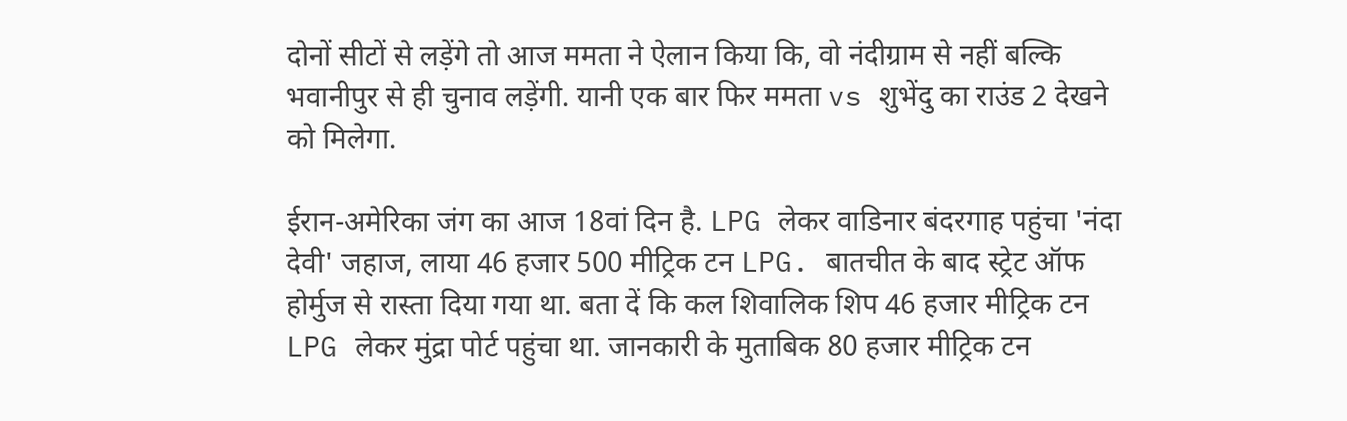दोनों सीटों से लड़ेंगे तो आज ममता ने ऐलान किया कि, वो नंदीग्राम से नहीं बल्कि भवानीपुर से ही चुनाव लड़ेंगी. यानी एक बार फिर ममता vs शुभेंदु का राउंड 2 देखने को मिलेगा.

ईरान-अमेरिका जंग का आज 18वां दिन है. LPG लेकर वाडिनार बंदरगाह पहुंचा 'नंदा देवी' जहाज, लाया 46 हजार 500 मीट्रिक टन LPG. बातचीत के बाद स्ट्रेट ऑफ होर्मुज से रास्ता दिया गया था. बता दें कि कल शिवालिक शिप 46 हजार मीट्रिक टन LPG लेकर मुंद्रा पोर्ट पहुंचा था. जानकारी के मुताबिक 80 हजार मीट्रिक टन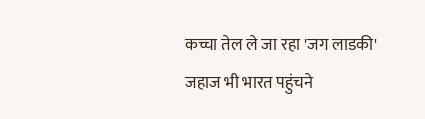कच्चा तेल ले जा रहा 'जग लाडकी' जहाज भी भारत पहुंचने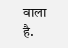वाला है.